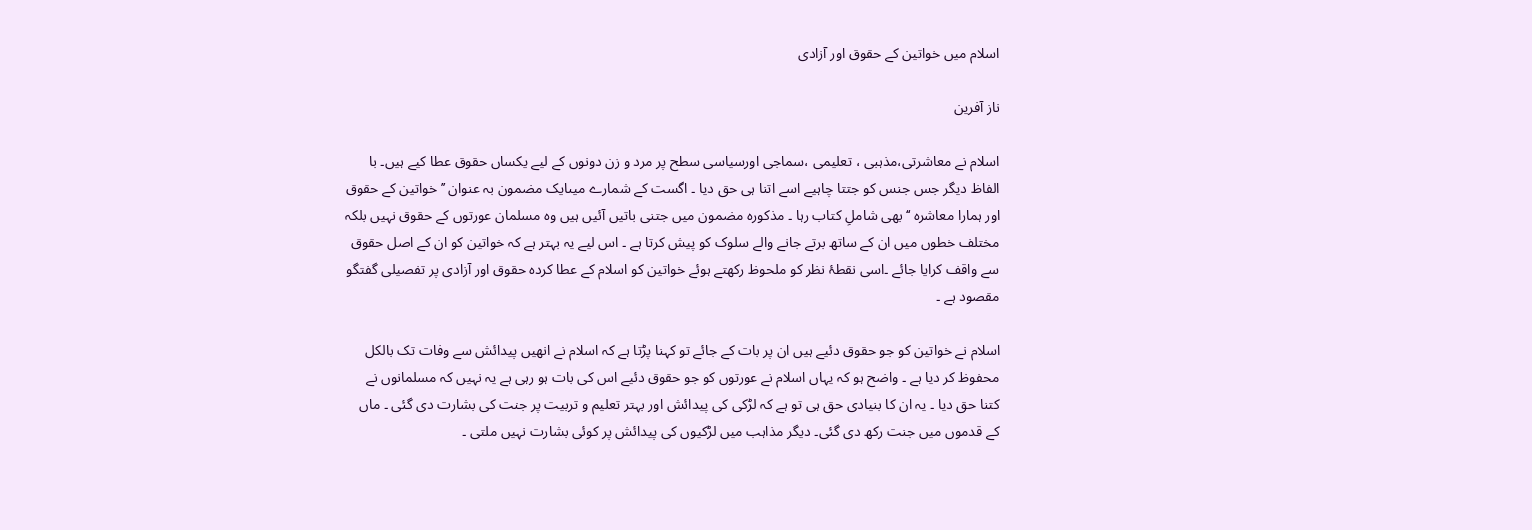اسلام میں خواتین کے حقوق اور آزادی

ناز آفرین

اسلام نے معاشرتی،مذہبی ، تعلیمی ،سماجی اورسیاسی سطح پر مرد و زن دونوں کے لیے یکساں حقوق عطا کیے ہیں۔ با الفاظ دیگر جس جنس کو جتتا چاہیے اسے اتنا ہی حق دیا ۔ اگست کے شمارے میںایک مضمون بہ عنوان ’’ خواتین کے حقوق اور ہمارا معاشرہ ‘‘ بھی شاملِ کتاب رہا ۔ مذکورہ مضمون میں جتنی باتیں آئیں ہیں وہ مسلمان عورتوں کے حقوق نہیں بلکہ مختلف خطوں میں ان کے ساتھ برتے جانے والے سلوک کو پیش کرتا ہے ۔ اس لیے یہ بہتر ہے کہ خواتین کو ان کے اصل حقوق سے واقف کرایا جائے ۔اسی نقطۂ نظر کو ملحوظ رکھتے ہوئے خواتین کو اسلام کے عطا کردہ حقوق اور آزادی پر تفصیلی گفتگو مقصود ہے ۔

اسلام نے خواتین کو جو حقوق دئیے ہیں ان پر بات کے جائے تو کہنا پڑتا ہے کہ اسلام نے انھیں پیدائش سے وفات تک بالکل محفوظ کر دیا ہے ۔ واضح ہو کہ یہاں اسلام نے عورتوں کو جو حقوق دئیے اس کی بات ہو رہی ہے یہ نہیں کہ مسلمانوں نے کتنا حق دیا ۔ یہ ان کا بنیادی حق ہی تو ہے کہ لڑکی کی پیدائش اور بہتر تعلیم و تربیت پر جنت کی بشارت دی گئی ۔ ماں کے قدموں میں جنت رکھ دی گئی۔ دیگر مذاہب میں لڑکیوں کی پیدائش پر کوئی بشارت نہیں ملتی ۔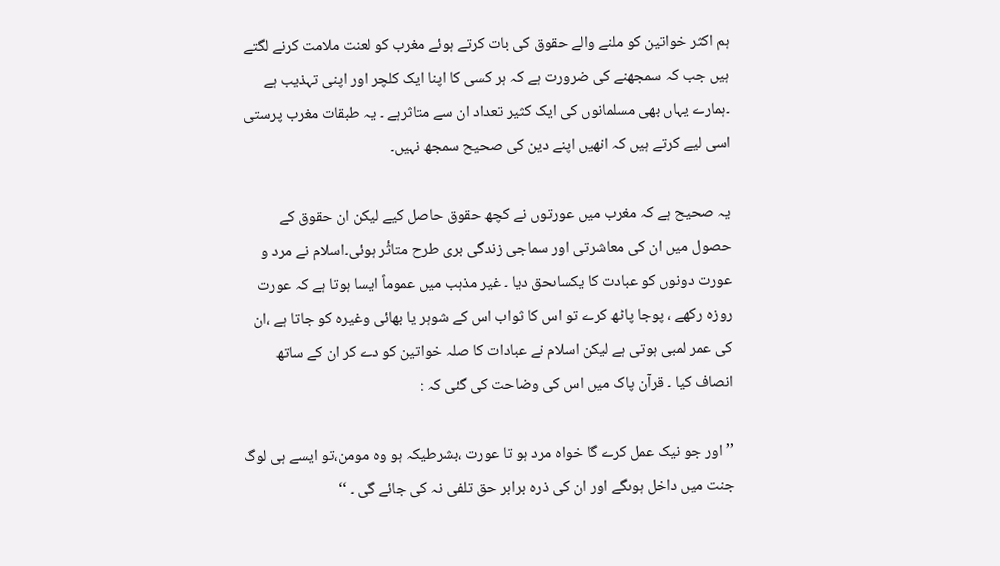ہم اکثر خواتین کو ملنے والے حقوق کی بات کرتے ہوئے مغرب کو لعنت ملامت کرنے لگتے ہیں جب کہ سمجھنے کی ضرورت ہے کہ ہر کسی کا اپنا ایک کلچر اور اپنی تہذیب ہے ۔ہمارے یہاں بھی مسلمانوں کی ایک کثیر تعداد ان سے متاثرہے ۔ یہ طبقات مغرب پرستی اسی لیے کرتے ہیں کہ انھیں اپنے دین کی صحیح سمجھ نہیں۔

یہ صحیح ہے کہ مغرب میں عورتوں نے کچھ حقوق حاصل کیے لیکن ان حقوق کے حصول میں ان کی معاشرتی اور سماجی زندگی بری طرح متاثٔر ہوئی۔اسلام نے مرد و عورت دونوں کو عبادت کا یکساںحق دیا ۔ غیر مذہب میں عموماً ایسا ہوتا ہے کہ عورت روزہ رکھے ، پوجا پاٹھ کرے تو اس کا ثواب اس کے شوہر یا بھائی وغیرہ کو جاتا ہے ،ان کی عمر لمبی ہوتی ہے لیکن اسلام نے عبادات کا صلہ خواتین کو دے کر ان کے ساتھ انصاف کیا ۔ قرآن پاک میں اس کی وضاحت کی گئی کہ :

’’اور جو نیک عمل کرے گا خواہ مرد ہو تا عورت ،بشرطیکہ ہو وہ مومن،تو ایسے ہی لوگ جنت میں داخل ہوںگے اور ان کی ذرہ برابر حق تلفی نہ کی جائے گی ۔ ‘‘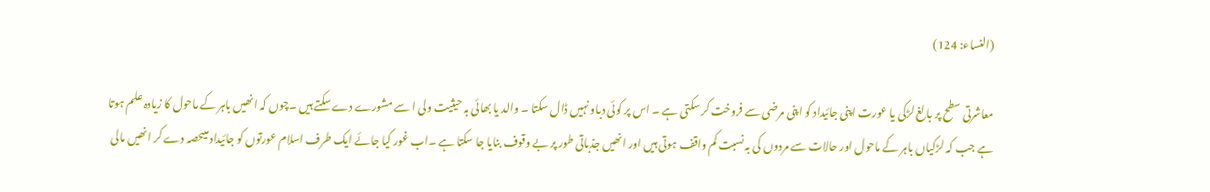(النساء: 124)

معاشرتی سطح پر بالغ لڑکی یا عورت اپنی جائیداد کو اپنی مرضی سے فروخت کر سکتی ہے ۔ اس پر کوئی دباو نہیں ڈال سکتا ۔ والد یا بھائی بہ حیثیت ولی ا سے مشورے دے سکتے ہیں ۔چوں کہ انھیں باہر کے ماحول کا زیادہ علم ہوتا ہے جب کہ لڑکیاں باہر کے ماحول اور حالات سے مردوں کی بہ نسبت کم واقف ہوتی ہیں اور انھیں جذباتی طور پر بے وقوف بنایا جا سکتا ہے ۔اب غور کیا جائے ایک طرف اسلام عورتوں کو جائیداد میںحصہ دے کر انھیں مالی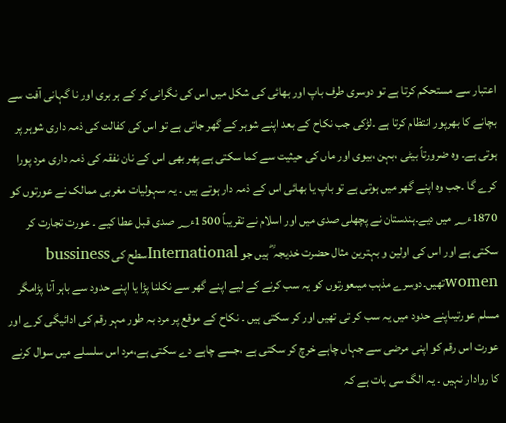اعتبار سے مستحکم کرتا ہے تو دوسری طرف باپ اور بھائی کی شکل میں اس کی نگرانی کر کے ہر بری اور نا گہانی آفت سے بچانے کا بھرپور انتظام کرتا ہے ۔لڑکی جب نکاح کے بعد اپنے شوہر کے گھر جاتی ہے تو اس کی کفالت کی ذمہ داری شوہر پر ہوتی ہے۔ وہ ضرورتاً بیٹی ،بہن ،بیوی اور ماں کی حیثیت سے کما سکتی ہے پھر بھی اس کے نان نفقہ کی ذمہ داری مرد پورا کرے گا ۔جب وہ اپنے گھر میں ہوتی ہے تو باپ یا بھائی اس کے ذمہ دار ہوتے ہیں ۔ یہ سہولیات مغربی ممالک نے عورتوں کو 1870ء؁ میں دیے۔ہندستان نے پچھلی صدی میں اور اسلام نے تقریباً 1500ء؁ صدی قبل عطا کیے ۔ عورت تجارت کر سکتی ہے اور اس کی اولین و بہترین مثال حضرت خدیجہ ؓ ہیں جو Internationalسطح کی bussiness womenتھیں۔دوسرے مذہب میںعورتوں کو یہ سب کرنے کے لیے اپنے گھر سے نکلنا پڑا یا اپنے حدود سے باہر آنا پڑامگر مسلم عورتیںاپنے حدود میں یہ سب کر تی تھیں اور کر سکتی ہیں ۔ نکاح کے موقع پر مرد بہ طور مہر رقم کی ادائیگی کرے اور عورت اس رقم کو اپنی مرضی سے جہاں چاہے خرچ کر سکتی ہے ،جسے چاہے دے سکتی ہے،مرد اس سلسلے میں سوال کرنے کا روادار نہیں ۔ یہ الگ سی بات ہے کہ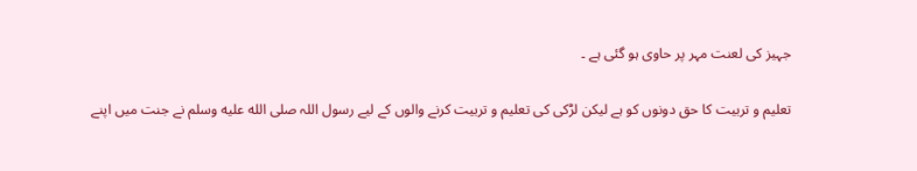جہیز کی لعنت مہر پر حاوی ہو گئی ہے ۔

تعلیم و تربیت کا حق دونوں کو ہے لیکن لڑکی کی تعلیم و تربیت کرنے والوں کے لیے رسول اللہ صلى الله عليه وسلم نے جنت میں اپنے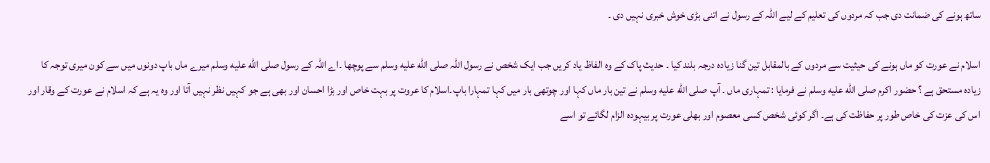ساتھ ہونے کی ضمانت دی جب کہ مردوں کی تعلیم کے لیے اللہ کے رسول نے اتنی بڑی خوش خبری نہیں دی ۔

اسلام نے عورت کو ماں ہونے کی حیثیت سے مردوں کے بالمقابل تین گنا زیادہ درجہ بلند کیا ۔ حدیث پاک کے وہ الفاظ یاد کریں جب ایک شخص نے رسول اللہ صلى الله عليه وسلم سے پوچھا ۔اے اللہ کے رسول صلى الله عليه وسلم میرے ماں باپ دونوں میں سے کون میری توجہ کا زیادہ مستحق ہے ؟ حضور اکرم صلى الله عليه وسلم نے فرمایا : تمہاری ماں ۔ آپ صلى الله عليه وسلم نے تین بار ماں کہا اور چوتھی بار میں کہا تمہارا باپ۔اسلام کا عروت پر بہت خاص اور بڑا احسان اور بھی ہے جو کہیں نظر نہیں آتا اور وہ یہ ہے کہ اسلام نے عورت کے وقار اور اس کی عزت کی خاص طور پر حفاظت کی ہے۔ اگر کوئی شخص کسی معصوم اور بھلی عورت پر بیہودہ الزام لگائے تو اسے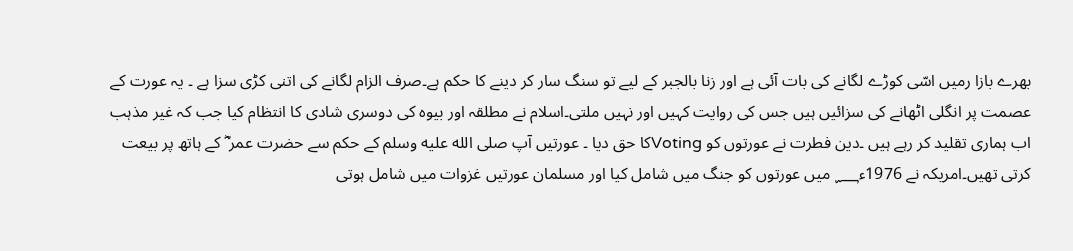بھرے بازا رمیں اسّی کوڑے لگانے کی بات آئی ہے اور زنا بالجبر کے لیے تو سنگ سار کر دینے کا حکم ہے۔صرف الزام لگانے کی اتنی کڑی سزا ہے ۔ یہ عورت کے عصمت پر انگلی اٹھانے کی سزائیں ہیں جس کی روایت کہیں اور نہیں ملتی۔اسلام نے مطلقہ اور بیوہ کی دوسری شادی کا انتظام کیا جب کہ غیر مذہب اب ہماری تقلید کر رہے ہیں ۔دین فطرت نے عورتوں کو Votingکا حق دیا ۔ عورتیں آپ صلى الله عليه وسلم کے حکم سے حضرت عمر ؓ کے ہاتھ پر بیعت کرتی تھیں۔امریکہ نے 1976ء؁ میں عورتوں کو جنگ میں شامل کیا اور مسلمان عورتیں غزوات میں شامل ہوتی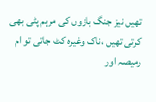تھیں نیز جنگ بازوں کی مرہم پٹی بھی کرتی تھیں ،ناک وغیرہ کٹ جاتی تو ام رمیصہ اور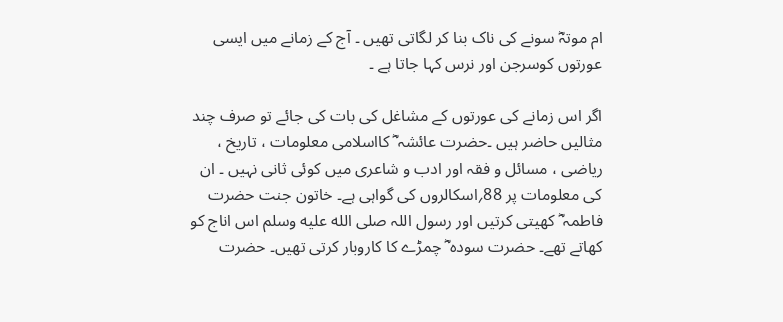ام موتہؓ سونے کی ناک بنا کر لگاتی تھیں ۔ آج کے زمانے میں ایسی عورتوں کوسرجن اور نرس کہا جاتا ہے ۔

اگر اس زمانے کی عورتوں کے مشاغل کی بات کی جائے تو صرف چند مثالیں حاضر ہیں ۔حضرت عائشہ ؓ کااسلامی معلومات ، تاریخ ، ریاضی ، مسائل و فقہ اور ادب و شاعری میں کوئی ثانی نہیں ۔ ان کی معلومات پر 88؍اسکالروں کی گواہی ہے۔ خاتون جنت حضرت فاطمہ ؓ کھیتی کرتیں اور رسول اللہ صلى الله عليه وسلم اس اناج کو کھاتے تھے۔ حضرت سودہ ؓ چمڑے کا کاروبار کرتی تھیں۔ حضرت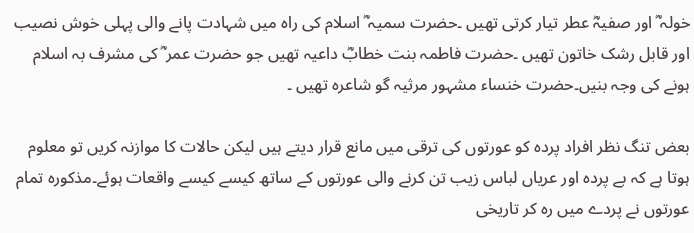خولہ ؓ اور صفیہؓ عطر تیار کرتی تھیں ۔حضرت سمیہ ؓ اسلام کی راہ میں شہادت پانے والی پہلی خوش نصیب اور قابل رشک خاتون تھیں ۔حضرت فاطمہ بنت خطابؓ داعیہ تھیں جو حضرت عمر ؓ کی مشرف بہ اسلام ہونے کی وجہ بنیں۔حضرت خنساء مشہور مرثیہ گو شاعرہ تھیں ۔

بعض تنگ نظر افراد پردہ کو عورتوں کی ترقی میں مانع قرار دیتے ہیں لیکن حالات کا موازنہ کریں تو معلوم ہوتا ہے کہ بے پردہ اور عریاں لباس زیب تن کرنے والی عورتوں کے ساتھ کیسے کیسے واقعات ہوئے۔مذکورہ تمام عورتوں نے پردے میں رہ کر تاریخی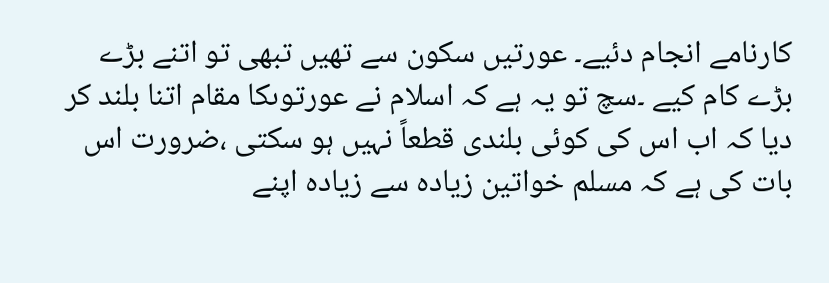کارنامے انجام دئیے۔ عورتیں سکون سے تھیں تبھی تو اتنے بڑے بڑے کام کیے ۔سچ تو یہ ہے کہ اسلام نے عورتوںکا مقام اتنا بلند کر دیا کہ اب اس کی کوئی بلندی قطعاً نہیں ہو سکتی ،ضرورت اس بات کی ہے کہ مسلم خواتین زیادہ سے زیادہ اپنے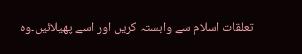تعلقات اسلام سے وابستہ کریں اور اسے پھیلائیں۔وہ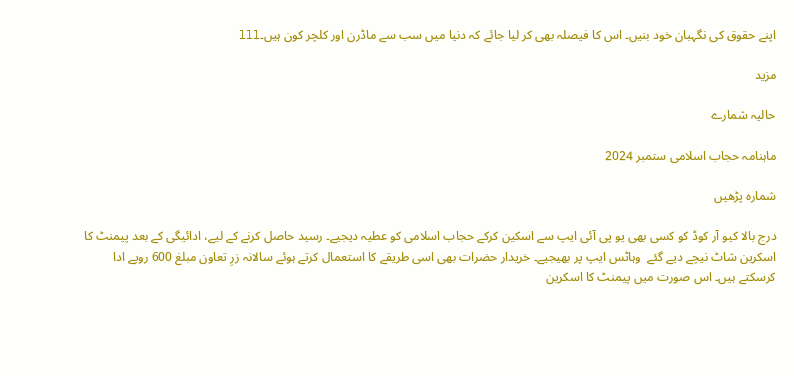اپنے حقوق کی نگہبان خود بنیں۔ اس کا فیصلہ بھی کر لیا جائے کہ دنیا میں سب سے ماڈرن اور کلچر کون ہیں۔lll

مزید

حالیہ شمارے

ماہنامہ حجاب اسلامی ستمبر 2024

شمارہ پڑھیں

درج بالا کیو آر کوڈ کو کسی بھی یو پی آئی ایپ سے اسکین کرکے حجاب اسلامی کو عطیہ دیجیے۔ رسید حاصل کرنے کے لیے، ادائیگی کے بعد پیمنٹ کا اسکرین شاٹ نیچے دیے گئے  وہاٹس ایپ پر بھیجیے۔ خریدار حضرات بھی اسی طریقے کا استعمال کرتے ہوئے سالانہ زرِ تعاون مبلغ 600 روپے ادا کرسکتے ہیں۔ اس صورت میں پیمنٹ کا اسکرین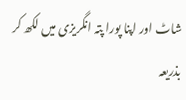شاٹ اور اپنا پورا پتہ انگریزی میں لکھ کر بذریعہ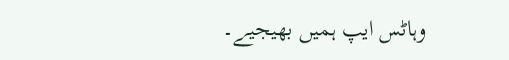وہاٹس ایپ ہمیں بھیجیے۔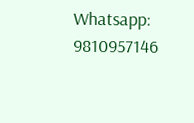Whatsapp: 9810957146